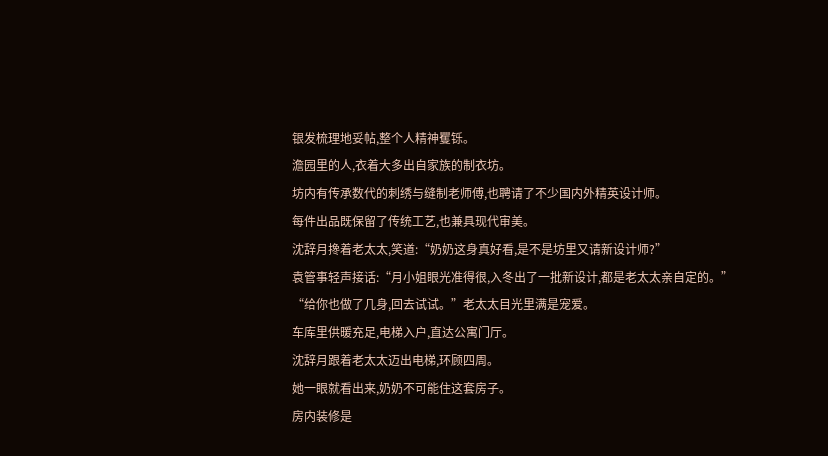银发梳理地妥帖,整个人精神矍铄。
澹园里的人,衣着大多出自家族的制衣坊。
坊内有传承数代的刺绣与缝制老师傅,也聘请了不少国内外精英设计师。
每件出品既保留了传统工艺,也兼具现代审美。
沈辞月搀着老太太,笑道:“奶奶这身真好看,是不是坊里又请新设计师?”
袁管事轻声接话:“月小姐眼光准得很,入冬出了一批新设计,都是老太太亲自定的。”
“给你也做了几身,回去试试。”老太太目光里满是宠爱。
车库里供暖充足,电梯入户,直达公寓门厅。
沈辞月跟着老太太迈出电梯,环顾四周。
她一眼就看出来,奶奶不可能住这套房子。
房内装修是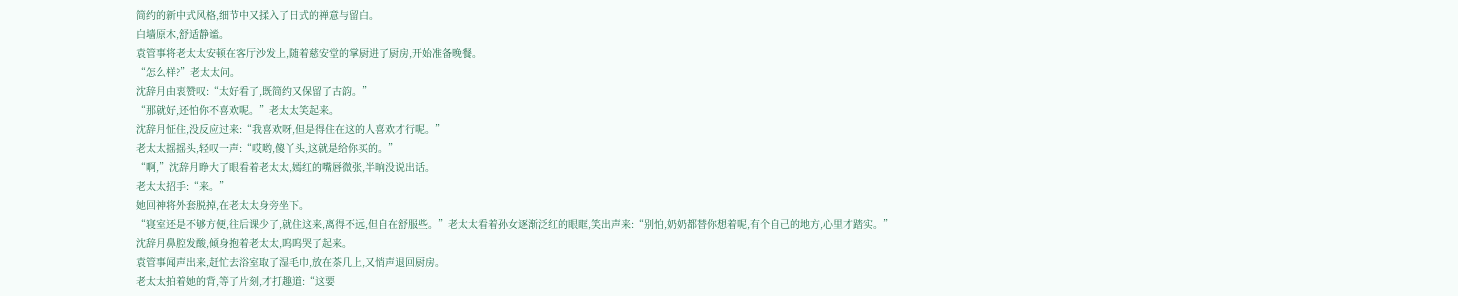简约的新中式风格,细节中又揉入了日式的禅意与留白。
白墙原木,舒适静谧。
袁管事将老太太安顿在客厅沙发上,随着慈安堂的掌厨进了厨房,开始准备晚餐。
“怎么样?”老太太问。
沈辞月由衷赞叹:“太好看了,既简约又保留了古韵。”
“那就好,还怕你不喜欢呢。”老太太笑起来。
沈辞月怔住,没反应过来:“我喜欢呀,但是得住在这的人喜欢才行呢。”
老太太摇摇头,轻叹一声:“哎哟,傻丫头,这就是给你买的。”
“啊,”沈辞月睁大了眼看着老太太,嫣红的嘴唇微张,半晌没说出话。
老太太招手:“来。”
她回神将外套脱掉,在老太太身旁坐下。
“寝室还是不够方便,往后课少了,就住这来,离得不远,但自在舒服些。”老太太看着孙女逐渐泛红的眼眶,笑出声来:“别怕,奶奶都替你想着呢,有个自己的地方,心里才踏实。”
沈辞月鼻腔发酸,倾身抱着老太太,呜呜哭了起来。
袁管事闻声出来,赶忙去浴室取了湿毛巾,放在茶几上,又悄声退回厨房。
老太太拍着她的背,等了片刻,才打趣道:“这要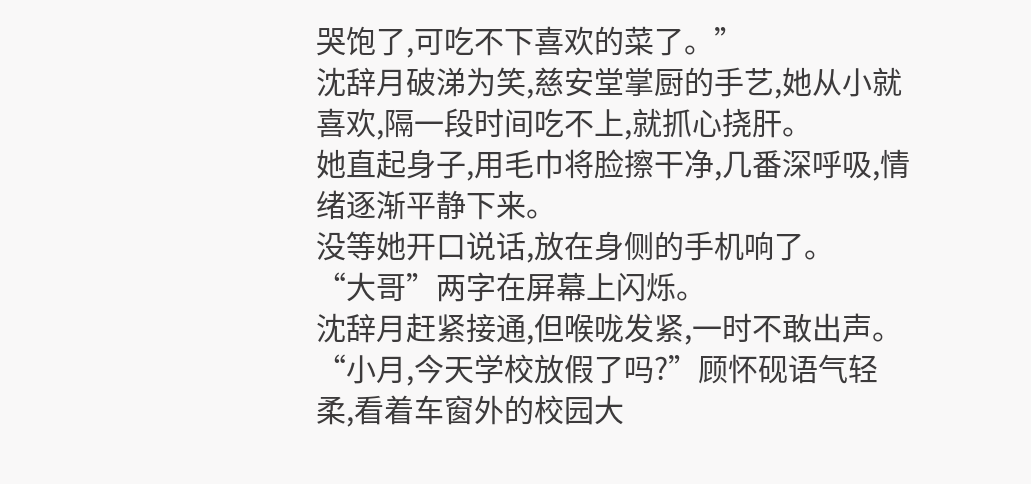哭饱了,可吃不下喜欢的菜了。”
沈辞月破涕为笑,慈安堂掌厨的手艺,她从小就喜欢,隔一段时间吃不上,就抓心挠肝。
她直起身子,用毛巾将脸擦干净,几番深呼吸,情绪逐渐平静下来。
没等她开口说话,放在身侧的手机响了。
“大哥”两字在屏幕上闪烁。
沈辞月赶紧接通,但喉咙发紧,一时不敢出声。
“小月,今天学校放假了吗?”顾怀砚语气轻柔,看着车窗外的校园大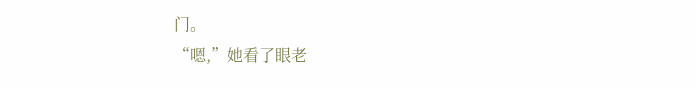门。
“嗯,”她看了眼老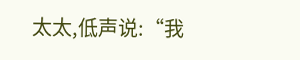太太,低声说:“我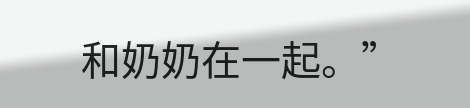和奶奶在一起。”